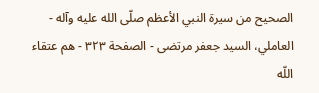الصحيح من سيرة النبي الأعظم صلّى الله عليه وآله - العاملي، السيد جعفر مرتضى - الصفحة ٣٢٣ - هم عتقاء اللّه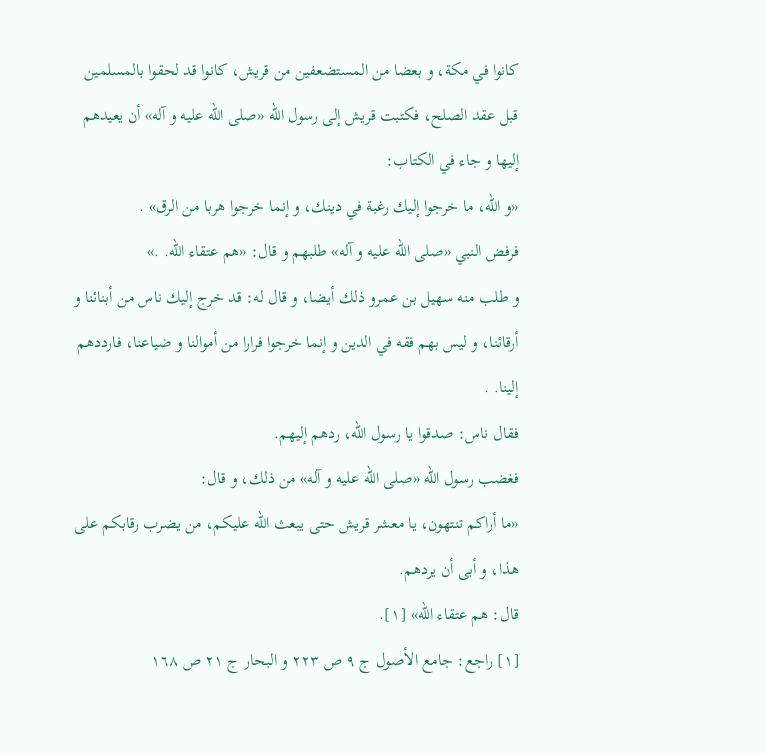كانوا في مكة، و بعضا من المستضعفين من قريش، كانوا قد لحقوا بالمسلمين قبل عقد الصلح، فكتبت قريش إلى رسول اللّه «صلى اللّه عليه و آله» أن يعيدهم إليها و جاء في الكتاب:
«و اللّه، ما خرجوا إليك رغبة في دينك، و إنما خرجوا هربا من الرق» .
فرفض النبي «صلى اللّه عليه و آله» طلبهم و قال: «هم عتقاء اللّه. .»
و طلب منه سهيل بن عمرو ذلك أيضا، و قال له: قد خرج إليك ناس من أبنائنا و أرقائنا، و ليس بهم فقه في الدين و إنما خرجوا فرارا من أموالنا و ضياعنا، فارددهم إلينا. .
فقال ناس: صدقوا يا رسول اللّه، ردهم إليهم.
فغضب رسول اللّه «صلى اللّه عليه و آله» من ذلك، و قال:
«ما أراكم تنتهون، يا معشر قريش حتى يبعث اللّه عليكم، من يضرب رقابكم على هذا، و أبى أن يردهم.
قال: هم عتقاء اللّه» [١].
[١] راجع: جامع الأصول ج ٩ ص ٢٢٣ و البحار ج ٢١ ص ١٦٨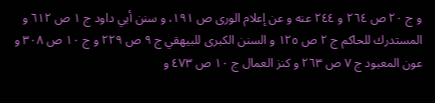و ج ٢٠ ص ٢٦٤ و ٢٤٤ عنه و عن إعلام الورى ص ١٩١، و سنن أبي داود ج ١ ص ٦١٢ و المستدرك للحاكم ج ٢ ص ١٢٥ و السنن الكبرى للبيهقي ج ٩ ص ٢٢٩ و ج ١٠ ص ٣٠٨ و عون المعبود ج ٧ ص ٢٦٣ و كنز العمال ج ١٠ ص ٤٧٣ و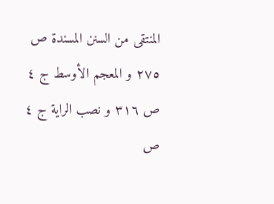المنتقى من السنن المسندة ص ٢٧٥ و المعجم الأوسط ج ٤ ص ٣١٦ و نصب الراية ج ٤ ص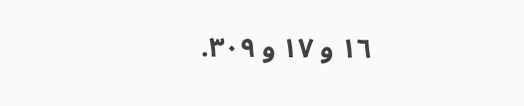١٦ و ١٧ و ٣٠٩.